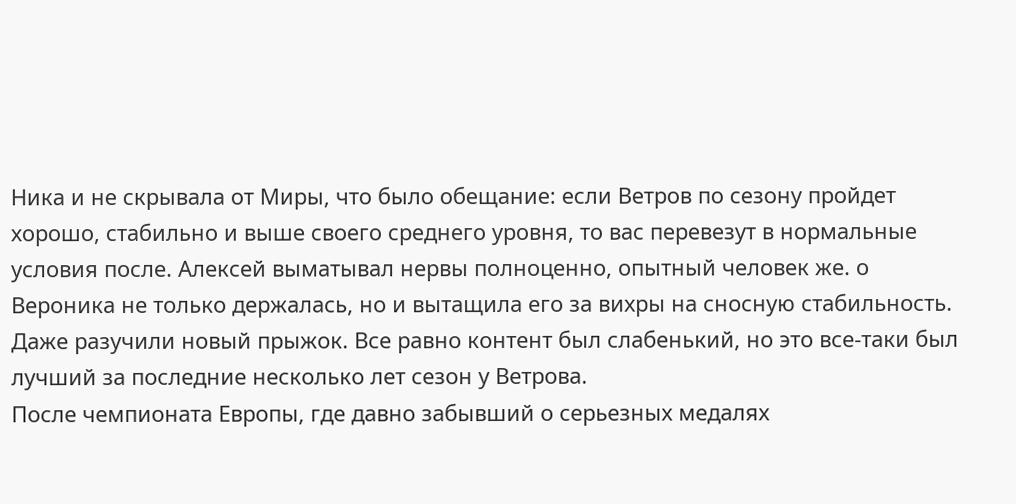Ника и не скрывала от Миры, что было обещание: если Ветров по сезону пройдет хорошо, стабильно и выше своего среднего уровня, то вас перевезут в нормальные условия после. Алексей выматывал нервы полноценно, опытный человек же. о Вероника не только держалась, но и вытащила его за вихры на сносную стабильность. Даже разучили новый прыжок. Все равно контент был слабенький, но это все-таки был лучший за последние несколько лет сезон у Ветрова.
После чемпионата Европы, где давно забывший о серьезных медалях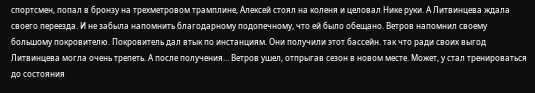спортсмен, попал в бронзу на трехметровом трамплине, Алексей стоял на коленя и целовал Нике руки. А Литвинцева ждала своего переезда. И не забыла напомнить благодарному подопечному, что ей было обещано. Ветров напомнил своему большому покровителю. Покровитель дал втык по инстанциям. Они получили этот бассейн. так что ради своих выгод Литвинцева могла очень трепеть. А после получения… Ветров ушел, отпрыгав сезон в новом месте. Может, у стал тренироваться до состояния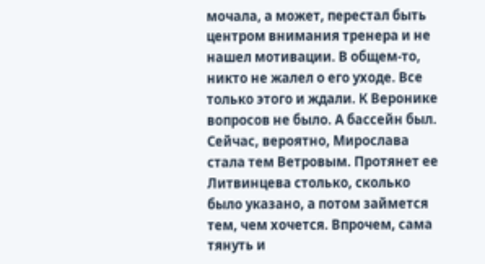мочала, а может, перестал быть центром внимания тренера и не нашел мотивации. В общем-то, никто не жалел о его уходе. Все только этого и ждали. К Веронике вопросов не было. А бассейн был.
Сейчас, вероятно, Мирослава стала тем Ветровым. Протянет ее Литвинцева столько, сколько было указано, а потом займется тем, чем хочется. Впрочем, сама тянуть и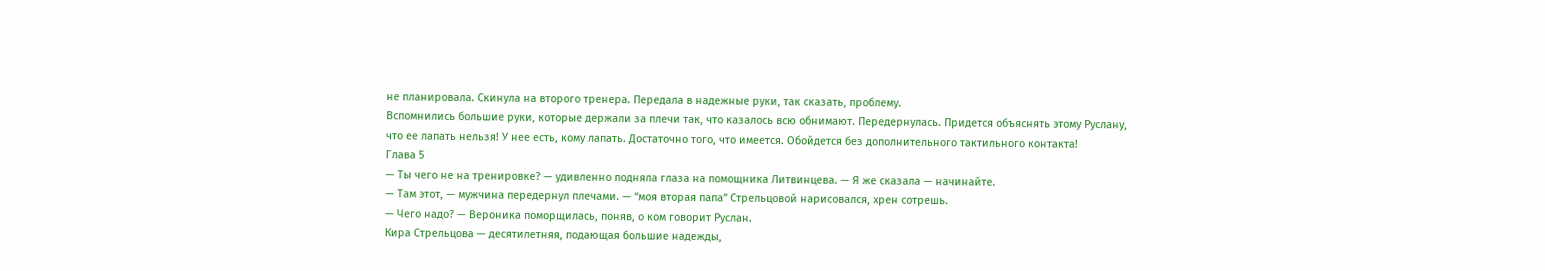не планировала. Скинула на второго тренера. Передала в надежные руки, так сказать, проблему.
Вспомнились большие руки, которые держали за плечи так, что казалось всю обнимают. Передернулась. Придется объяснять этому Руслану, что ее лапать нельзя! У нее есть, кому лапать. Достаточно того, что имеется. Обойдется без дополнительного тактильного контакта!
Глава 5
— Ты чего не на тренировке? — удивленно подняла глаза на помощника Литвинцева. — Я же сказала — начинайте.
— Там этот, — мужчина передернул плечами. — “моя вторая папа” Стрельцовой нарисовался, хрен сотрешь.
— Чего надо? — Вероника поморщилась, поняв, о ком говорит Руслан.
Кира Стрельцова — десятилетняя, подающая большие надежды,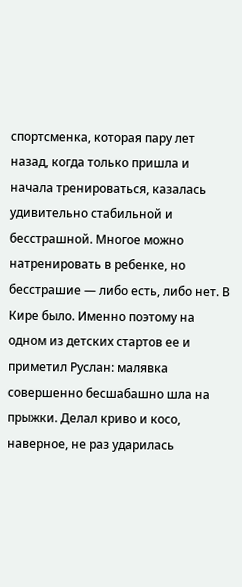спортсменка, которая пару лет назад, когда только пришла и начала тренироваться, казалась удивительно стабильной и бесстрашной. Многое можно натренировать в ребенке, но бесстрашие — либо есть, либо нет. В Кире было. Именно поэтому на одном из детских стартов ее и приметил Руслан: малявка совершенно бесшабашно шла на прыжки. Делал криво и косо, наверное, не раз ударилась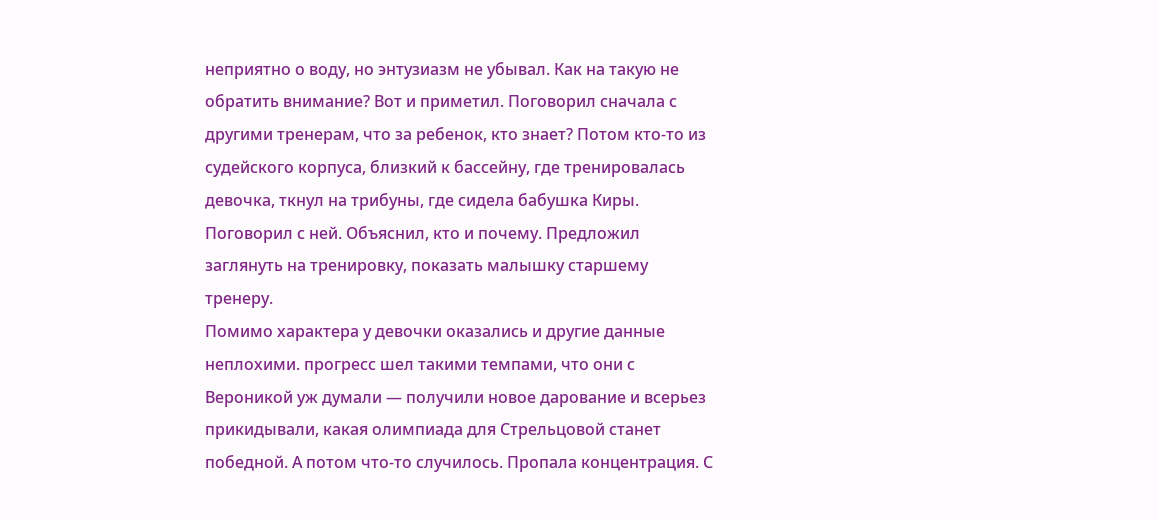неприятно о воду, но энтузиазм не убывал. Как на такую не обратить внимание? Вот и приметил. Поговорил сначала с другими тренерам, что за ребенок, кто знает? Потом кто-то из судейского корпуса, близкий к бассейну, где тренировалась девочка, ткнул на трибуны, где сидела бабушка Киры. Поговорил с ней. Объяснил, кто и почему. Предложил заглянуть на тренировку, показать малышку старшему тренеру.
Помимо характера у девочки оказались и другие данные неплохими. прогресс шел такими темпами, что они с Вероникой уж думали — получили новое дарование и всерьез прикидывали, какая олимпиада для Стрельцовой станет победной. А потом что-то случилось. Пропала концентрация. С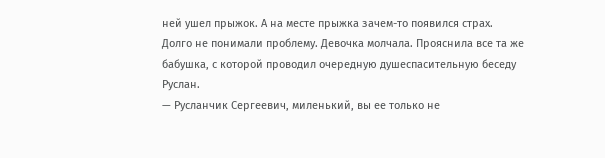ней ушел прыжок. А на месте прыжка зачем-то появился страх.
Долго не понимали проблему. Девочка молчала. Прояснила все та же бабушка, с которой проводил очередную душеспасительную беседу Руслан.
— Русланчик Сергеевич, миленький, вы ее только не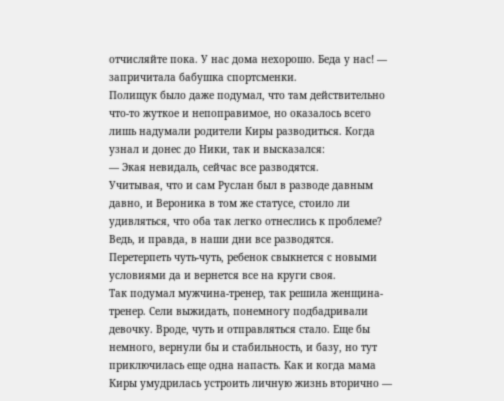отчисляйте пока. У нас дома нехорошо. Беда у нас! — запричитала бабушка спортсменки.
Полищук было даже подумал, что там действительно что-то жуткое и непоправимое, но оказалось всего лишь надумали родители Киры разводиться. Когда узнал и донес до Ники, так и высказался:
— Экая невидаль, сейчас все разводятся.
Учитывая, что и сам Руслан был в разводе давным давно, и Вероника в том же статусе, стоило ли удивляться, что оба так легко отнеслись к проблеме? Ведь, и правда, в наши дни все разводятся. Перетерпеть чуть-чуть, ребенок свыкнется с новыми условиями да и вернется все на круги своя.
Так подумал мужчина-тренер, так решила женщина-тренер. Сели выжидать, понемногу подбадривали девочку. Вроде, чуть и отправляться стало. Еще бы немного, вернули бы и стабильность, и базу, но тут приключилась еще одна напасть. Как и когда мама Киры умудрилась устроить личную жизнь вторично —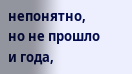непонятно, но не прошло и года,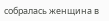собралась женщина в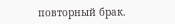повторный брак.